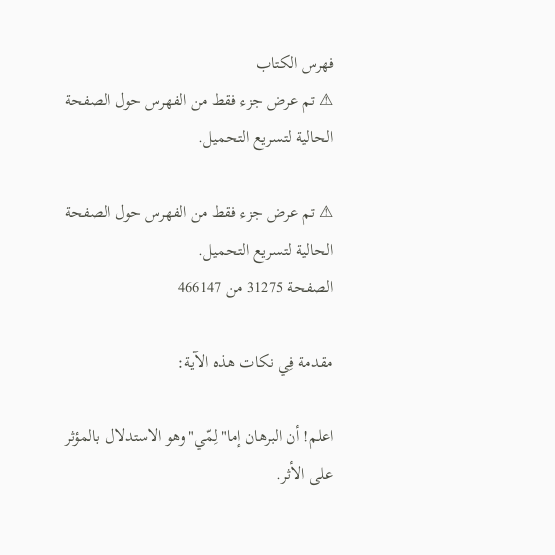فهرس الكتاب
⚠ تم عرض جزء فقط من الفهرس حول الصفحة الحالية لتسريع التحميل.

⚠ تم عرض جزء فقط من الفهرس حول الصفحة الحالية لتسريع التحميل.
الصفحة 31275 من 466147

مقدمة فِي نكات هذه الآية:

اعلم! أن البرهان إما"لِمّي"وهو الاستدلال بالمؤثر على الأثر.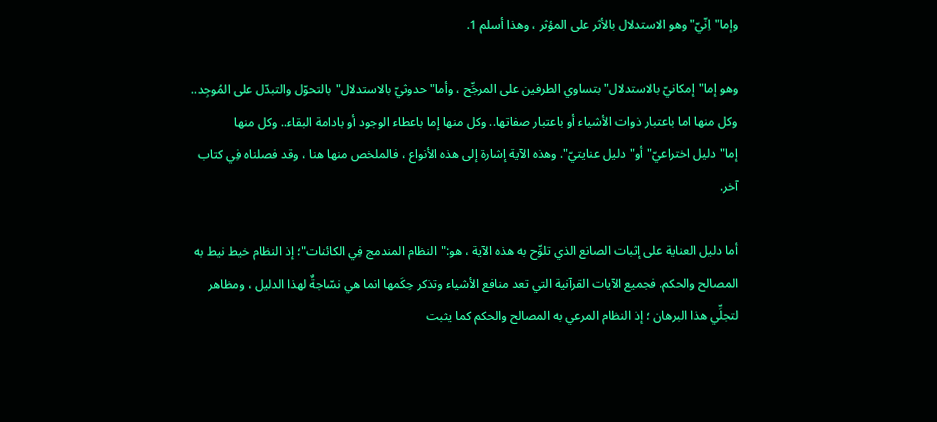وإما"اِنّيّ"وهو الاستدلال بالأثر على المؤثر ، وهذا أسلم 1.

وهو إما"إمكانيّ بالاستدلال"بتساوي الطرفين على المرجِّح ، وأما"حدوثيّ بالاستدلال"بالتحوّل والتبدّل على المُوجِد.. وكل منها اما باعتبار ذوات الأشياء أو باعتبار صفاتها.. وكل منها إما باعطاء الوجود أو بادامة البقاء.. وكل منها إما"دليل اختراعيّ"أو"دليل عنايتيّ". وهذه الآية إشارة إلى هذه الأنواع ، فالملخص منها هنا ، وقد فصلناه فِي كتاب آخر.

أما دليل العناية على إثبات الصانع الذي تلوِّح به هذه الآية ، هو:"النظام المندمج فِي الكائنات"؛ إذ النظام خيط نيط به المصالح والحكم. فجميع الآيات القرآنية التي تعد منافع الأشياء وتذكر حِكَمها انما هي نسّاجةٌ لهذا الدليل ، ومظاهر لتجلِّي هذا البرهان ؛ إذ النظام المرعي به المصالح والحكم كما يثبت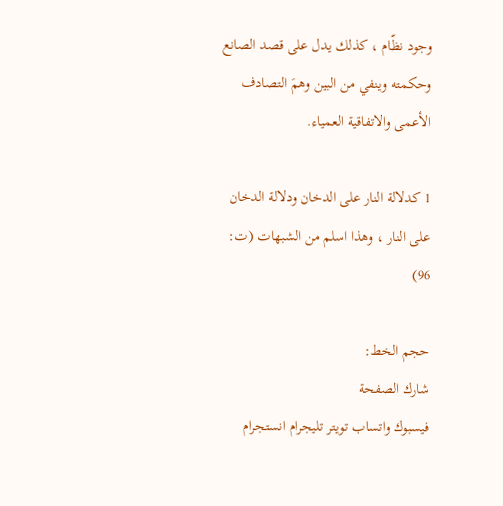وجود نظّام ، كذلك يدل على قصد الصانع وحكمته وينفي من البين وهمَ التصادف الأعمى والاتفاقية العمياء.

1 كدلالة النار على الدخان ودلالة الدخان على النار ، وهذا اسلم من الشبهات (ت: 96)

حجم الخط:
شارك الصفحة
فيسبوك واتساب تويتر تليجرام انستجرام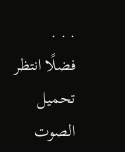. . .
فضلًا انتظر تحميل الصوت